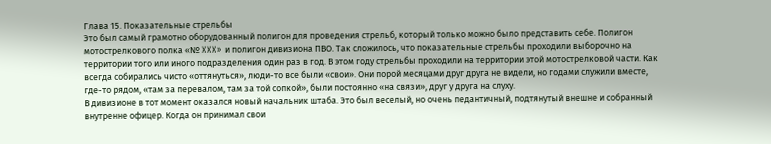Глава 15. Показательные стрельбы
Это был самый грамотно оборудованный полигон для проведения стрельб, который только можно было представить себе. Полигон мотострелкового полка «№ XXX» и полигон дивизиона ПВО. Так сложилось, что показательные стрельбы проходили выборочно на территории того или иного подразделения один раз в год. В этом году стрельбы проходили на территории этой мотострелковой части. Как всегда собирались чисто «оттянуться», люди-то все были «свои». Они порой месяцами друг друга не видели, но годами служили вместе, где-то рядом, «там за перевалом, там за той сопкой», были постоянно «на связи», друг у друга на слуху.
В дивизионе в тот момент оказался новый начальник штаба. Это был веселый, но очень педантичный, подтянутый внешне и собранный внутренне офицер. Когда он принимал свои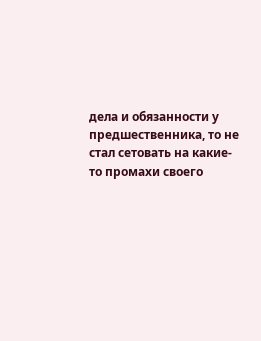дела и обязанности у предшественника, то не стал сетовать на какие-то промахи своего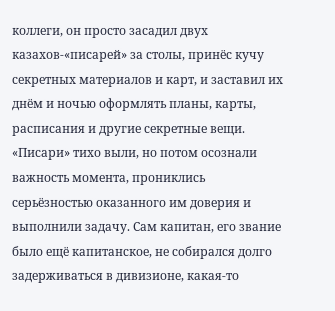коллеги, он просто засадил двух казахов-«писарей» за столы, принёс кучу секретных материалов и карт, и заставил их днём и ночью оформлять планы, карты, расписания и другие секретные вещи. «Писари» тихо выли, но потом осознали важность момента, прониклись серьёзностью оказанного им доверия и выполнили задачу. Сам капитан, его звание было ещё капитанское, не собирался долго задерживаться в дивизионе, какая-то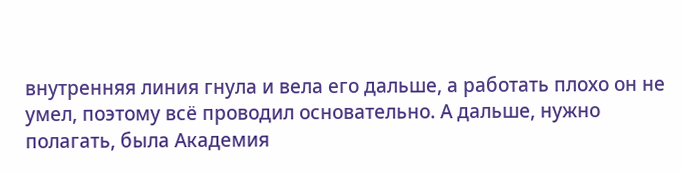внутренняя линия гнула и вела его дальше, а работать плохо он не умел, поэтому всё проводил основательно. А дальше, нужно полагать, была Академия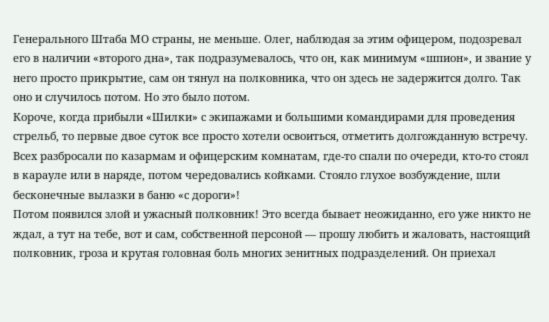Генерального Штаба МО страны, не меньше. Олег, наблюдая за этим офицером, подозревал его в наличии «второго дна», так подразумевалось, что он, как минимум «шпион», и звание у него просто прикрытие, сам он тянул на полковника, что он здесь не задержится долго. Так оно и случилось потом. Но это было потом.
Короче, когда прибыли «Шилки» с экипажами и большими командирами для проведения стрельб, то первые двое суток все просто хотели освоиться, отметить долгожданную встречу. Всех разбросали по казармам и офицерским комнатам, где-то спали по очереди, кто-то стоял в карауле или в наряде, потом чередовались койками. Стояло глухое возбуждение, шли бесконечные вылазки в баню «с дороги»!
Потом появился злой и ужасный полковник! Это всегда бывает неожиданно, его уже никто не ждал, а тут на тебе, вот и сам, собственной персоной — прошу любить и жаловать, настоящий полковник, гроза и крутая головная боль многих зенитных подразделений. Он приехал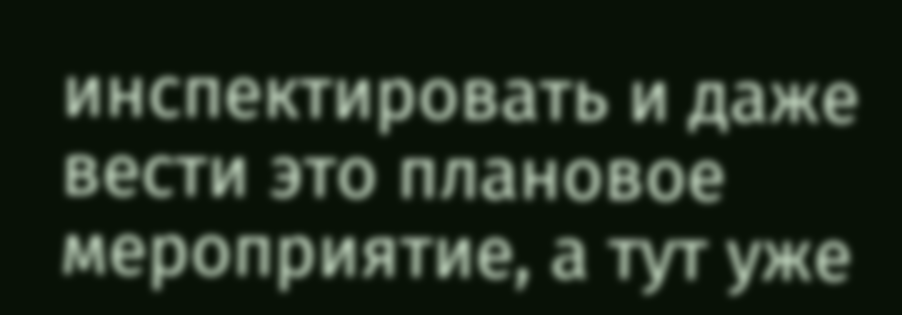инспектировать и даже вести это плановое мероприятие, а тут уже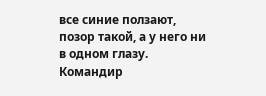все синие ползают, позор такой, а у него ни в одном глазу. Командир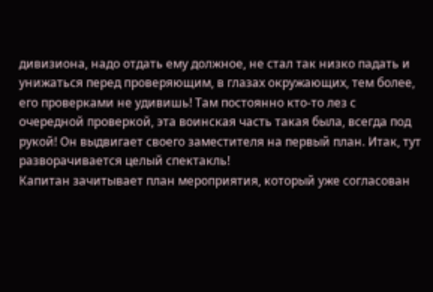дивизиона, надо отдать ему должное, не стал так низко падать и унижаться перед проверяющим, в глазах окружающих, тем более, его проверками не удивишь! Там постоянно кто-то лез с очередной проверкой, эта воинская часть такая была, всегда под рукой! Он выдвигает своего заместителя на первый план. Итак, тут разворачивается целый спектакль!
Капитан зачитывает план мероприятия, который уже согласован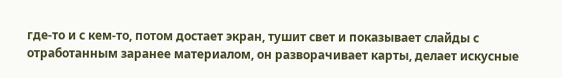где-то и с кем-то, потом достает экран, тушит свет и показывает слайды с отработанным заранее материалом, он разворачивает карты, делает искусные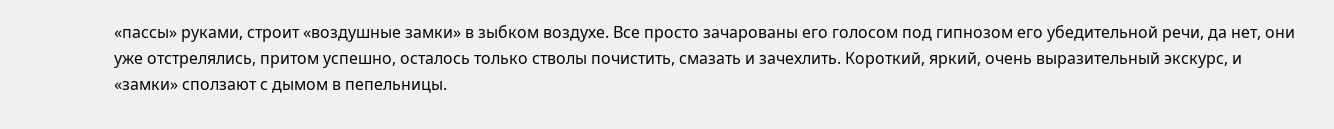«пассы» руками, строит «воздушные замки» в зыбком воздухе. Все просто зачарованы его голосом под гипнозом его убедительной речи, да нет, они уже отстрелялись, притом успешно, осталось только стволы почистить, смазать и зачехлить. Короткий, яркий, очень выразительный экскурс, и «замки» сползают с дымом в пепельницы.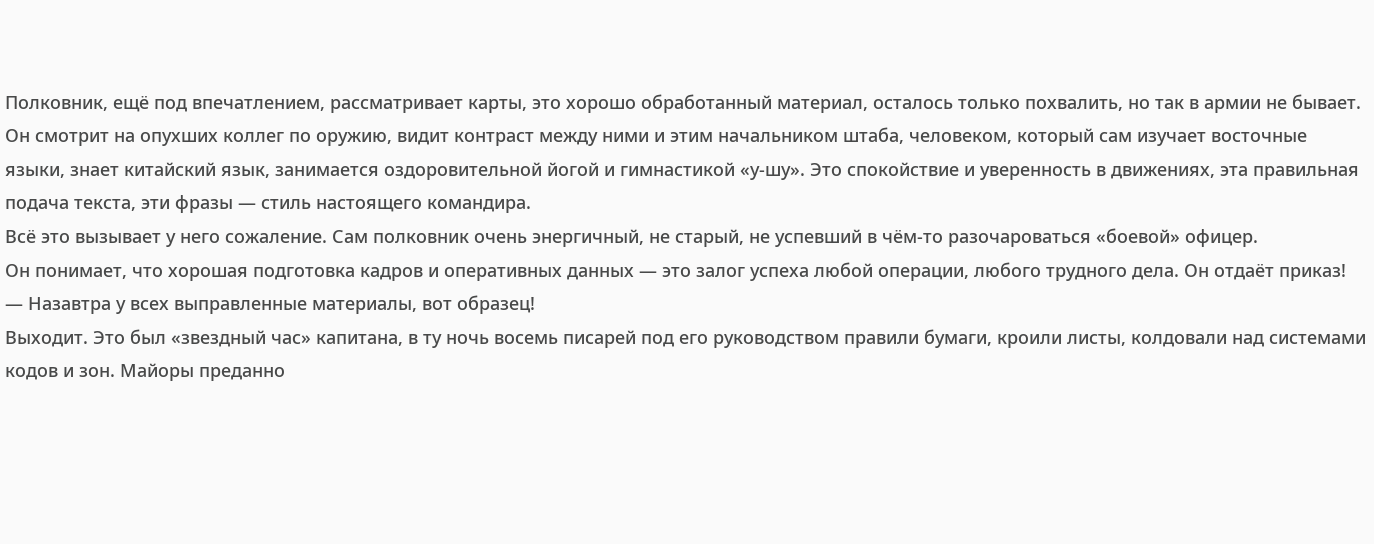Полковник, ещё под впечатлением, рассматривает карты, это хорошо обработанный материал, осталось только похвалить, но так в армии не бывает. Он смотрит на опухших коллег по оружию, видит контраст между ними и этим начальником штаба, человеком, который сам изучает восточные языки, знает китайский язык, занимается оздоровительной йогой и гимнастикой «у-шу». Это спокойствие и уверенность в движениях, эта правильная подача текста, эти фразы — стиль настоящего командира.
Всё это вызывает у него сожаление. Сам полковник очень энергичный, не старый, не успевший в чём-то разочароваться «боевой» офицер.
Он понимает, что хорошая подготовка кадров и оперативных данных — это залог успеха любой операции, любого трудного дела. Он отдаёт приказ!
— Назавтра у всех выправленные материалы, вот образец!
Выходит. Это был «звездный час» капитана, в ту ночь восемь писарей под его руководством правили бумаги, кроили листы, колдовали над системами кодов и зон. Майоры преданно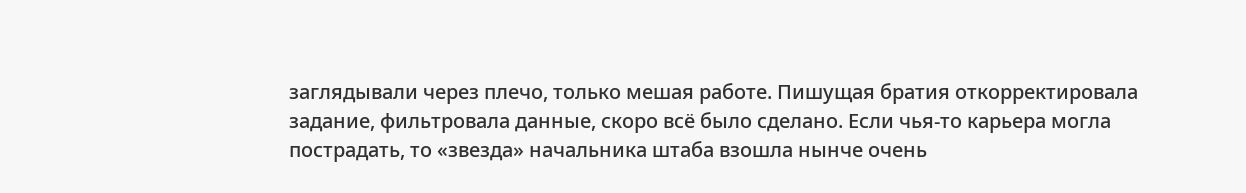заглядывали через плечо, только мешая работе. Пишущая братия откорректировала задание, фильтровала данные, скоро всё было сделано. Если чья-то карьера могла пострадать, то «звезда» начальника штаба взошла нынче очень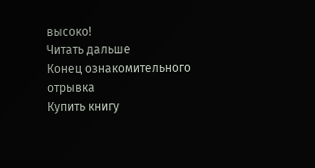высоко!
Читать дальше
Конец ознакомительного отрывка
Купить книгу